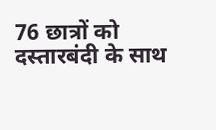76 छात्रों को दस्तारबंदी के साथ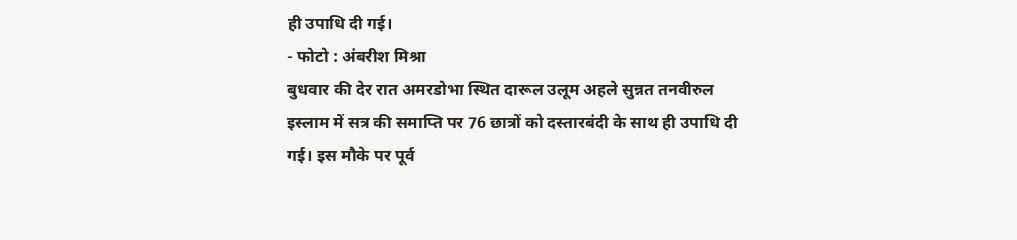ही उपाधि दी गई।
- फोटो : अंबरीश मिश्रा
बुधवार की देर रात अमरडोभा स्थित दारूल उलूम अहले सुन्नत तनवीरुल इस्लाम में सत्र की समाप्ति पर 76 छात्रों को दस्तारबंदी के साथ ही उपाधि दी गई। इस मौके पर पूर्व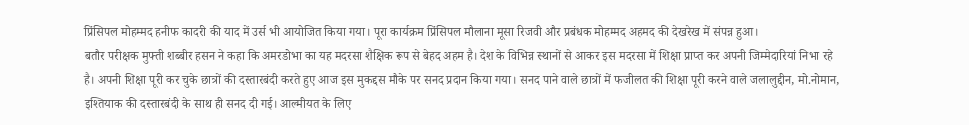प्रिंसिपल मोहम्मद हनीफ कादरी की याद में उर्स भी आयोजित किया गया। पूरा कार्यक्रम प्रिंसिपल मौलाना मूसा रिजवी और प्रबंधक मोहम्मद अहमद की देखरेख में संपन्न हुआ।
बतौर परीक्षक मुफ्ती शब्बीर हसन ने कहा कि अमरडोभा का यह मदरसा शैक्षिक रूप से बेहद अहम है। देश के विभिन्न स्थानों से आकर इस मदरसा में शिक्षा प्राप्त कर अपनी जिम्मेदारियां निभा रहे है। अपनी शिक्षा पूरी कर चुके छात्रों की दस्तारबंदी करते हुए आज इस मुकद्दस मौके पर सनद प्रदान किया गया। सनद पाने वाले छात्रों में फजीलत की शिक्षा पूरी करने वाले जलालुद्दीन, मो.नोमान, इश्तियाक की दस्तारबंदी के साथ ही सनद दी गई। आल्मीयत के लिए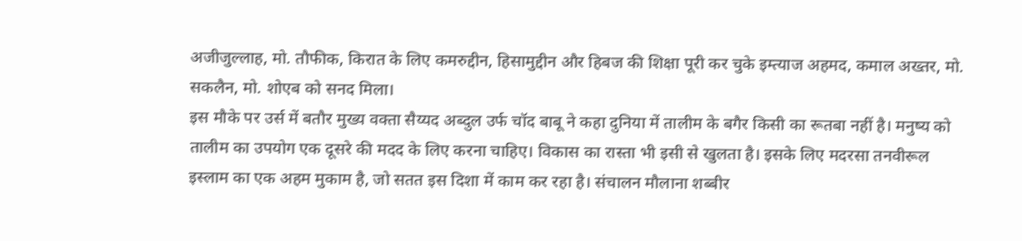अजीजुल्लाह, मो. तौफीक, किरात के लिए कमरुद्दीन, हिसामुद्दीन और हिबज की शिक्षा पूरी कर चुके इम्त्याज अहमद, कमाल अख्तर, मो. सकलैन, मो. शोएब को सनद मिला।
इस मौके पर उर्स में बतौर मुख्य वक्ता सैय्यद अब्दुल उर्फ चॉद बाबू ने कहा दुनिया में तालीम के बगैर किसी का रूतबा नहीं है। मनुष्य को तालीम का उपयोग एक दूसरे की मदद के लिए करना चाहिए। विकास का रास्ता भी इसी से खुलता है। इसके लिए मदरसा तनवीरूल इस्लाम का एक अहम मुकाम है, जो सतत इस दिशा में काम कर रहा है। संचालन मौलाना शब्बीर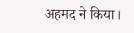अहमद ने किया।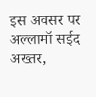इस अवसर पर अल्लामॉ सईद अख्तर,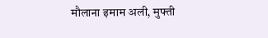मौलाना इमाम अली, मुफ्ती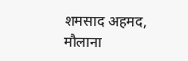शमसाद अहमद, मौलाना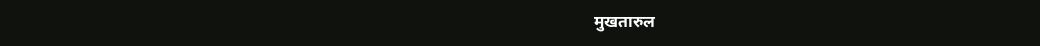मुखतारुल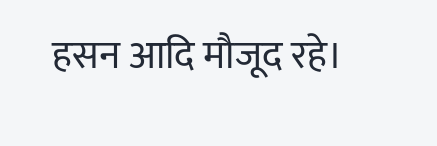हसन आदि मौजूद रहे।